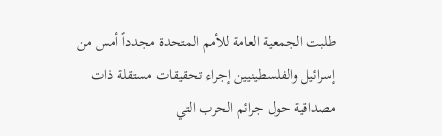طلبت الجمعية العامة للأمم المتحدة مجدداً أمس من إسرائيل والفلسطينيين إجراء تحقيقات مستقلة ذات مصداقية حول جرائم الحرب التي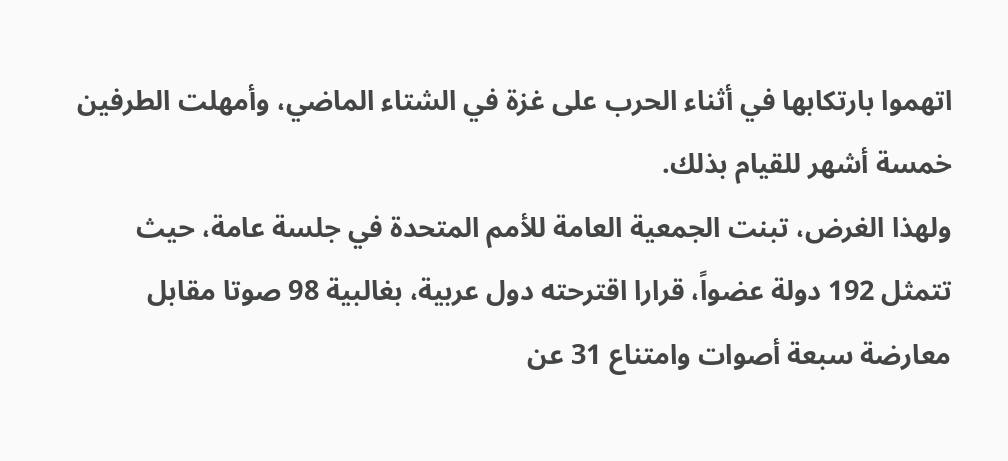اتهموا بارتكابها في أثناء الحرب على غزة في الشتاء الماضي، وأمهلت الطرفين خمسة أشهر للقيام بذلك.
ولهذا الغرض، تبنت الجمعية العامة للأمم المتحدة في جلسة عامة، حيث تتمثل 192 دولة عضواً، قرارا اقترحته دول عربية، بغالبية 98 صوتا مقابل معارضة سبعة أصوات وامتناع 31 عن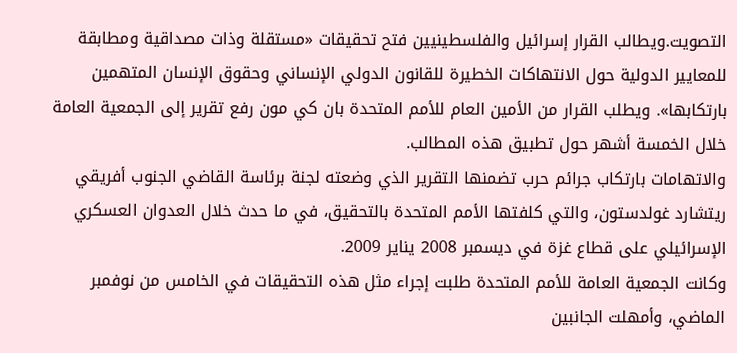التصويت.ويطالب القرار إسرائيل والفلسطينيين فتح تحقيقات «مستقلة وذات مصداقية ومطابقة للمعايير الدولية حول الانتهاكات الخطيرة للقانون الدولي الإنساني وحقوق الإنسان المتهمين بارتكابها». ويطلب القرار من الأمين العام للأمم المتحدة بان كي مون رفع تقرير إلى الجمعية العامة خلال الخمسة أشهر حول تطبيق هذه المطالب.
والاتهامات بارتكاب جرائم حرب تضمنها التقرير الذي وضعته لجنة برئاسة القاضي الجنوب أفريقي ريتشارد غولدستون، والتي كلفتها الأمم المتحدة بالتحقيق، في ما حدث خلال العدوان العسكري الإسرائيلي على قطاع غزة في ديسمبر 2008 يناير 2009.
وكانت الجمعية العامة للأمم المتحدة طلبت إجراء مثل هذه التحقيقات في الخامس من نوفمبر الماضي، وأمهلت الجانبين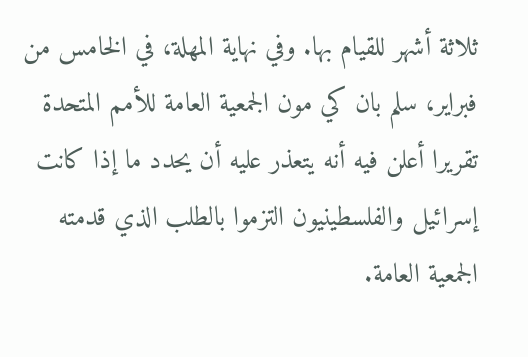ثلاثة أشهر للقيام بها. وفي نهاية المهلة، في الخامس من فبراير، سلم بان كي مون الجمعية العامة للأمم المتحدة تقريرا أعلن فيه أنه يتعذر عليه أن يحدد ما إذا كانت إسرائيل والفلسطينيون التزموا بالطلب الذي قدمته الجمعية العامة.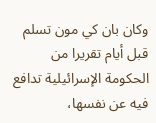وكان بان كي مون تسلم قبل أيام تقريرا من الحكومة الإسرائيلية تدافع فيه عن نفسها،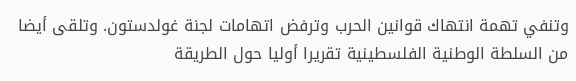وتنفي تهمة انتهاك قوانين الحرب وترفض اتهامات لجنة غولدستون. وتلقى أيضا من السلطة الوطنية الفلسطينية تقريرا أوليا حول الطريقة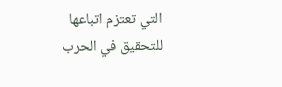التي تعتزم اتباعها للتحقيق في الحرب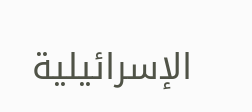الإسرائيلية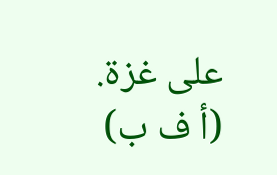على غزة.
(أ ف ب)